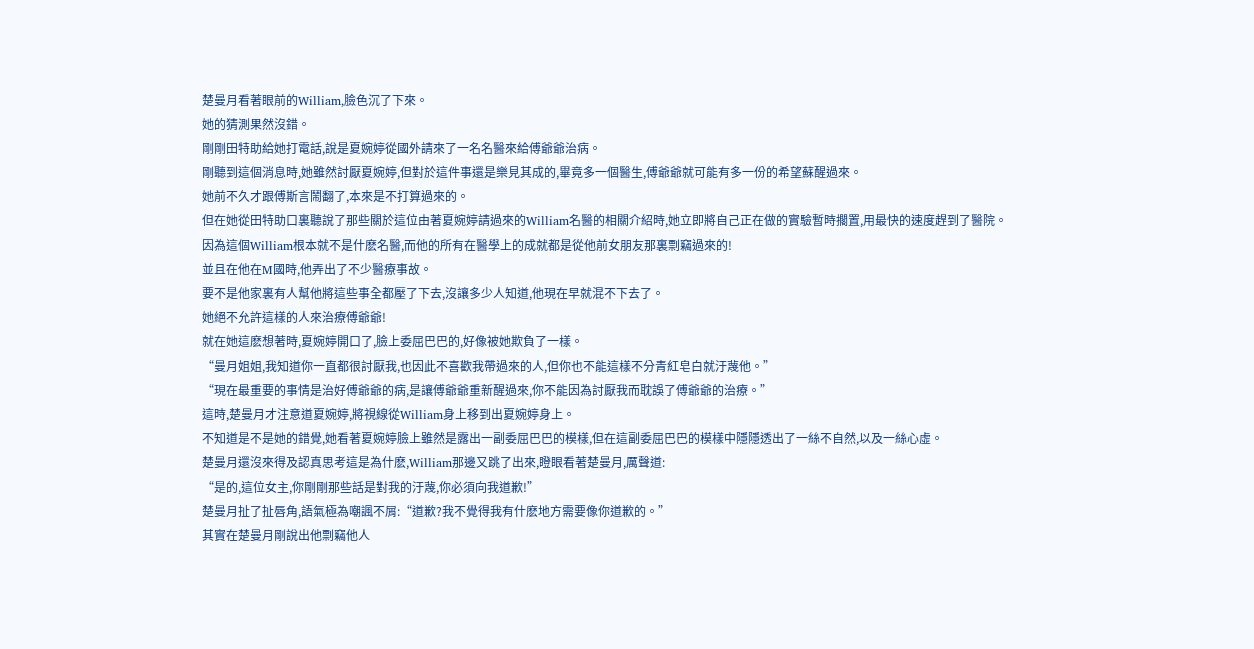楚曼月看著眼前的William,臉色沉了下來。
她的猜測果然沒錯。
剛剛田特助給她打電話,說是夏婉婷從國外請來了一名名醫來給傅爺爺治病。
剛聽到這個消息時,她雖然討厭夏婉婷,但對於這件事還是樂見其成的,畢竟多一個醫生,傅爺爺就可能有多一份的希望蘇醒過來。
她前不久才跟傅斯言鬧翻了,本來是不打算過來的。
但在她從田特助口裏聽說了那些關於這位由著夏婉婷請過來的William名醫的相關介紹時,她立即將自己正在做的實驗暫時擱置,用最快的速度趕到了醫院。
因為這個William根本就不是什麽名醫,而他的所有在醫學上的成就都是從他前女朋友那裏剽竊過來的!
並且在他在M國時,他弄出了不少醫療事故。
要不是他家裏有人幫他將這些事全都壓了下去,沒讓多少人知道,他現在早就混不下去了。
她絕不允許這樣的人來治療傅爺爺!
就在她這麽想著時,夏婉婷開口了,臉上委屈巴巴的,好像被她欺負了一樣。
“曼月姐姐,我知道你一直都很討厭我,也因此不喜歡我帶過來的人,但你也不能這樣不分青紅皂白就汙蔑他。”
“現在最重要的事情是治好傅爺爺的病,是讓傅爺爺重新醒過來,你不能因為討厭我而耽誤了傅爺爺的治療。”
這時,楚曼月才注意道夏婉婷,將視線從William身上移到出夏婉婷身上。
不知道是不是她的錯覺,她看著夏婉婷臉上雖然是露出一副委屈巴巴的模樣,但在這副委屈巴巴的模樣中隱隱透出了一絲不自然,以及一絲心虛。
楚曼月還沒來得及認真思考這是為什麽,William那邊又跳了出來,瞪眼看著楚曼月,厲聲道:
“是的,這位女主,你剛剛那些話是對我的汙蔑,你必須向我道歉!”
楚曼月扯了扯唇角,語氣極為嘲諷不屑:“道歉?我不覺得我有什麽地方需要像你道歉的。”
其實在楚曼月剛說出他剽竊他人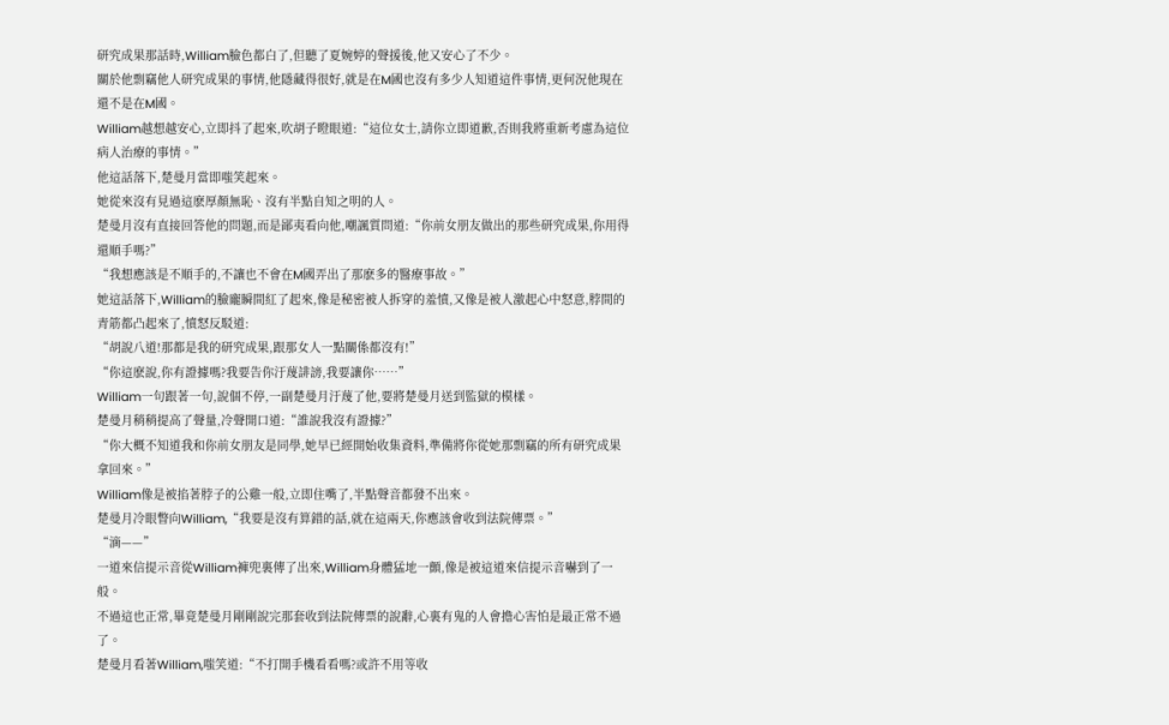研究成果那話時,William臉色都白了,但聽了夏婉婷的聲援後,他又安心了不少。
關於他剽竊他人研究成果的事情,他隱藏得很好,就是在M國也沒有多少人知道這件事情,更何況他現在還不是在M國。
William越想越安心,立即抖了起來,吹胡子瞪眼道:“這位女士,請你立即道歉,否則我將重新考慮為這位病人治療的事情。”
他這話落下,楚曼月當即嗤笑起來。
她從來沒有見過這麽厚顏無恥、沒有半點自知之明的人。
楚曼月沒有直接回答他的問題,而是鄙夷看向他,嘲諷質問道:“你前女朋友做出的那些研究成果,你用得還順手嗎?”
“我想應該是不順手的,不讓也不會在M國弄出了那麽多的醫療事故。”
她這話落下,William的臉龐瞬間紅了起來,像是秘密被人拆穿的羞憤,又像是被人激起心中怒意,脖間的青筋都凸起來了,憤怒反駁道:
“胡說八道!那都是我的研究成果,跟那女人一點關係都沒有!”
“你這麽說,你有證據嗎?我要告你汙蔑誹謗,我要讓你……”
William一句跟著一句,說個不停,一副楚曼月汙蔑了他,要將楚曼月送到監獄的模樣。
楚曼月稍稍提高了聲量,冷聲開口道:“誰說我沒有證據?”
“你大概不知道我和你前女朋友是同學,她早已經開始收集資料,準備將你從她那剽竊的所有研究成果拿回來。”
William像是被掐著脖子的公雞一般,立即住嘴了,半點聲音都發不出來。
楚曼月冷眼瞥向William,“我要是沒有算錯的話,就在這兩天,你應該會收到法院傳票。”
“滴——”
一道來信提示音從William褲兜裏傳了出來,William身體猛地一顫,像是被這道來信提示音嚇到了一般。
不過這也正常,畢竟楚曼月剛剛說完那套收到法院傳票的說辭,心裏有鬼的人會擔心害怕是最正常不過了。
楚曼月看著William,嗤笑道:“不打開手機看看嗎?或許不用等收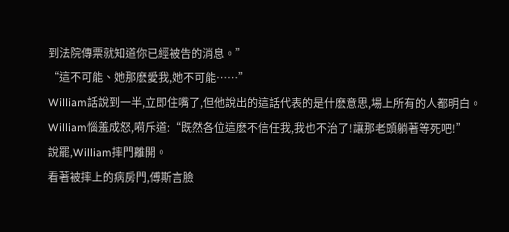到法院傳票就知道你已經被告的消息。”
“這不可能、她那麽愛我,她不可能……”
William話說到一半,立即住嘴了,但他說出的這話代表的是什麽意思,場上所有的人都明白。
William惱羞成怒,嗬斥道:“既然各位這麽不信任我,我也不治了!讓那老頭躺著等死吧!”
說罷,William摔門離開。
看著被摔上的病房門,傅斯言臉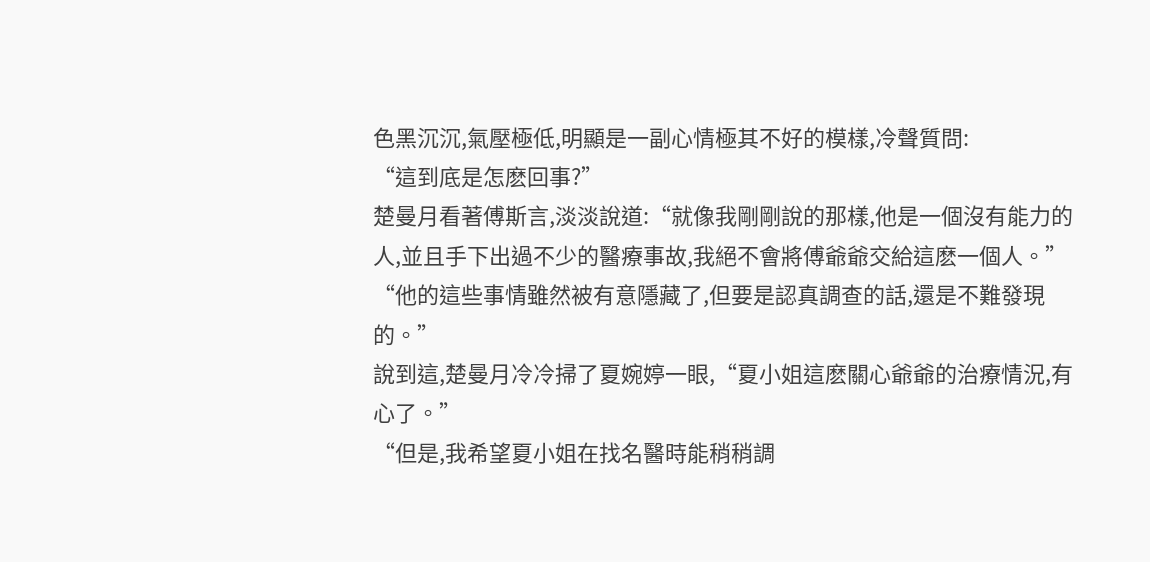色黑沉沉,氣壓極低,明顯是一副心情極其不好的模樣,冷聲質問:
“這到底是怎麽回事?”
楚曼月看著傅斯言,淡淡說道:“就像我剛剛說的那樣,他是一個沒有能力的人,並且手下出過不少的醫療事故,我絕不會將傅爺爺交給這麽一個人。”
“他的這些事情雖然被有意隱藏了,但要是認真調查的話,還是不難發現的。”
說到這,楚曼月冷冷掃了夏婉婷一眼,“夏小姐這麽關心爺爺的治療情況,有心了。”
“但是,我希望夏小姐在找名醫時能稍稍調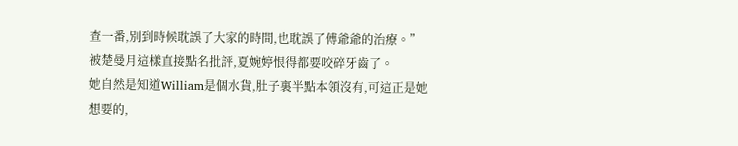查一番,別到時候耽誤了大家的時間,也耽誤了傅爺爺的治療。”
被楚曼月這樣直接點名批評,夏婉婷恨得都要咬碎牙齒了。
她自然是知道William是個水貨,肚子裏半點本領沒有,可這正是她想要的,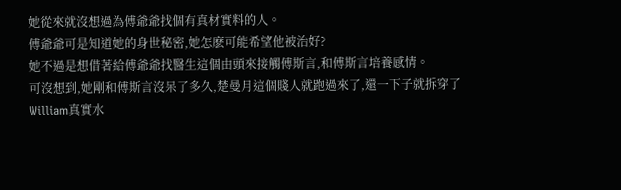她從來就沒想過為傅爺爺找個有真材實料的人。
傅爺爺可是知道她的身世秘密,她怎麽可能希望他被治好?
她不過是想借著給傅爺爺找醫生這個由頭來接觸傅斯言,和傅斯言培養感情。
可沒想到,她剛和傅斯言沒呆了多久,楚曼月這個賤人就跑過來了,還一下子就拆穿了William真實水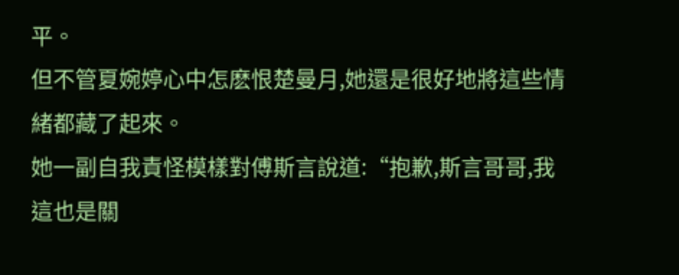平。
但不管夏婉婷心中怎麽恨楚曼月,她還是很好地將這些情緒都藏了起來。
她一副自我責怪模樣對傅斯言說道:“抱歉,斯言哥哥,我這也是關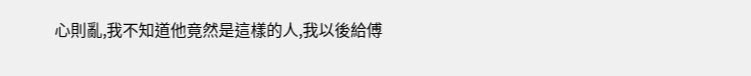心則亂,我不知道他竟然是這樣的人,我以後給傅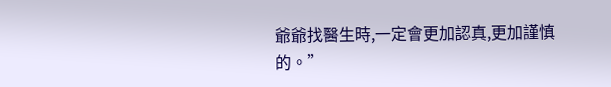爺爺找醫生時,一定會更加認真,更加謹慎的。”